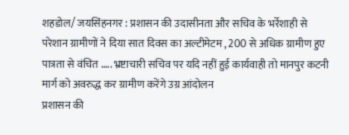शहडोल/ जयसिंहनगर : प्रशासन की उदासीनता और सचिव के भर्रेशाही से परेशान ग्रामीणों ने दिया सात दिवस का अल्टीमेटम , 200 से अधिक ग्रामीण हुए पात्रता से वंचित ….. भ्रष्टाचारी सचिव पर यदि नहीं हुई कार्यवाही तो मानपुर कटनी मार्ग को अवरुद्ध कर ग्रामीण करेंगे उग्र आंदोलन
प्रशासन की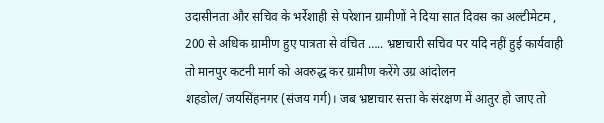उदासीनता और सचिव के भर्रेशाही से परेशान ग्रामीणों ने दिया सात दिवस का अल्टीमेटम ,
200 से अधिक ग्रामीण हुए पात्रता से वंचित ….. भ्रष्टाचारी सचिव पर यदि नहीं हुई कार्यवाही तो मानपुर कटनी मार्ग को अवरुद्ध कर ग्रामीण करेंगे उग्र आंदोलन
शहडोल/ जयसिंहनगर (संजय गर्ग)। जब भ्रष्टाचार सत्ता के संरक्षण में आतुर हो जाए तो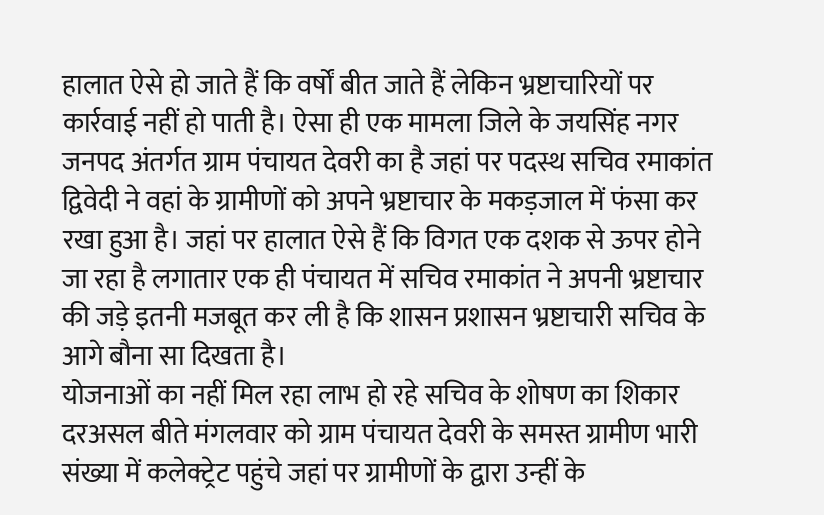हालात ऐसे हो जाते हैं कि वर्षों बीत जाते हैं लेकिन भ्रष्टाचारियों पर कार्रवाई नहीं हो पाती है। ऐसा ही एक मामला जिले के जयसिंह नगर जनपद अंतर्गत ग्राम पंचायत देवरी का है जहां पर पदस्थ सचिव रमाकांत द्विवेदी ने वहां के ग्रामीणों को अपने भ्रष्टाचार के मकड़जाल में फंसा कर रखा हुआ है। जहां पर हालात ऐसे हैं कि विगत एक दशक से ऊपर होने जा रहा है लगातार एक ही पंचायत में सचिव रमाकांत ने अपनी भ्रष्टाचार की जड़े इतनी मजबूत कर ली है कि शासन प्रशासन भ्रष्टाचारी सचिव के आगे बौना सा दिखता है।
योजनाओं का नहीं मिल रहा लाभ हो रहे सचिव के शोषण का शिकार
दरअसल बीते मंगलवार को ग्राम पंचायत देवरी के समस्त ग्रामीण भारी संख्या में कलेक्ट्रेट पहुंचे जहां पर ग्रामीणों के द्वारा उन्हीं के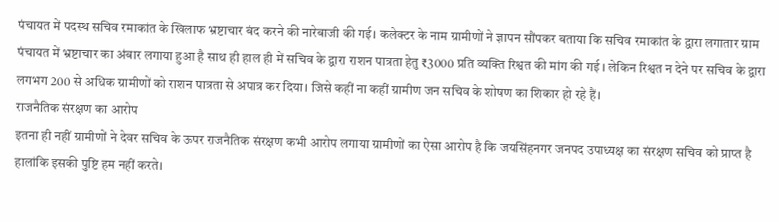पंचायत में पदस्थ सचिव रमाकांत के खिलाफ भ्रष्टाचार बंद करने की नारेबाजी की गई। कलेक्टर के नाम ग्रामीणों ने ज्ञापन सौंपकर बताया कि सचिव रमाकांत के द्वारा लगातार ग्राम पंचायत में भ्रष्टाचार का अंबार लगाया हुआ है साथ ही हाल ही में सचिव के द्वारा राशन पात्रता हेतु ₹3000 प्रति व्यक्ति रिश्वत की मांग की गई । लेकिन रिश्वत न देने पर सचिव के द्वारा लगभग 200 से अधिक ग्रामीणों को राशन पात्रता से अपात्र कर दिया। जिसे कहीं ना कहीं ग्रामीण जन सचिव के शोषण का शिकार हो रहे हैं।
राजनैतिक संरक्षण का आरोप
इतना ही नहीं ग्रामीणों ने देवर सचिव के ऊपर राजनैतिक संरक्षण कभी आरोप लगाया ग्रामीणों का ऐसा आरोप है कि जयसिंहनगर जनपद उपाध्यक्ष का संरक्षण सचिव को प्राप्त है हालांकि इसकी पुष्टि हम नहीं करते।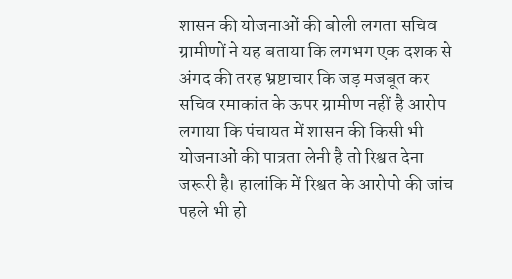शासन की योजनाओं की बोली लगता सचिव
ग्रामीणों ने यह बताया कि लगभग एक दशक से अंगद की तरह भ्रष्टाचार कि जड़ मजबूत कर सचिव रमाकांत के ऊपर ग्रामीण नहीं है आरोप लगाया कि पंचायत में शासन की किसी भी योजनाओं की पात्रता लेनी है तो रिश्वत देना जरूरी है। हालांकि में रिश्वत के आरोपो की जांच पहले भी हो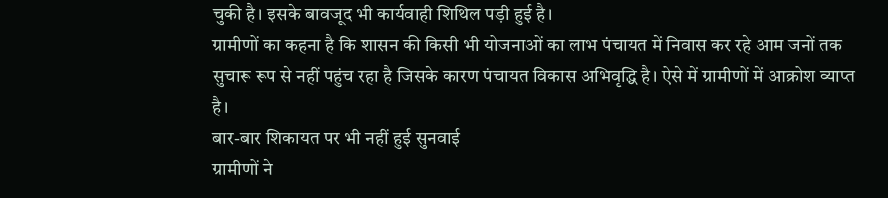चुकी है। इसके बावजूद भी कार्यवाही शिथिल पड़ी हुई है।
ग्रामीणों का कहना है कि शासन की किसी भी योजनाओं का लाभ पंचायत में निवास कर रहे आम जनों तक सुचारू रूप से नहीं पहुंच रहा है जिसके कारण पंचायत विकास अभिवृद्धि है। ऐसे में ग्रामीणों में आक्रोश व्याप्त है।
बार-बार शिकायत पर भी नहीं हुई सुनवाई
ग्रामीणों ने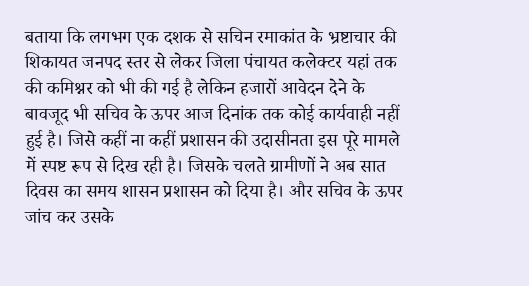बताया कि लगभग एक दशक से सचिन रमाकांत के भ्रष्टाचार की शिकायत जनपद स्तर से लेकर जिला पंचायत कलेक्टर यहां तक की कमिश्नर को भी की गई है लेकिन हजारों आवेदन देने के बावजूद भी सचिव के ऊपर आज दिनांक तक कोई कार्यवाही नहीं हुई है। जिसे कहीं ना कहीं प्रशासन की उदासीनता इस पूरे मामले में स्पष्ट रूप से दिख रही है। जिसके चलते ग्रामीणों ने अब सात दिवस का समय शासन प्रशासन को दिया है। और सचिव के ऊपर जांच कर उसके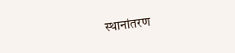स्थानांतरण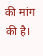की मांग की है।